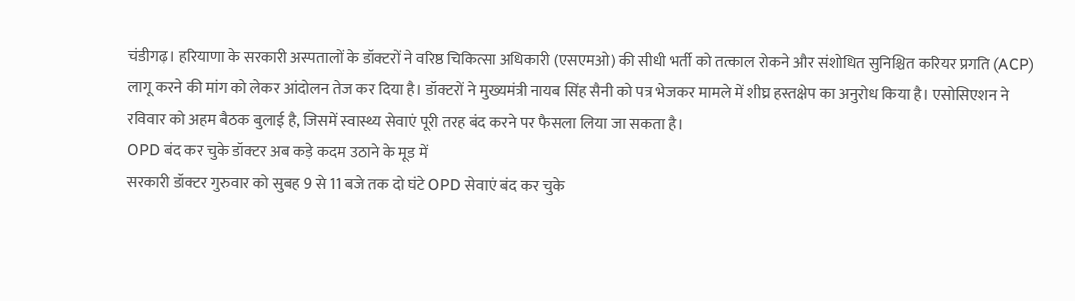चंडीगढ़। हरियाणा के सरकारी अस्पतालों के डॉक्टरों ने वरिष्ठ चिकित्सा अधिकारी (एसएमओ) की सीधी भर्ती को तत्काल रोकने और संशोधित सुनिश्चित करियर प्रगति (ACP) लागू करने की मांग को लेकर आंदोलन तेज कर दिया है। डॉक्टरों ने मुख्यमंत्री नायब सिंह सैनी को पत्र भेजकर मामले में शीघ्र हस्तक्षेप का अनुरोध किया है। एसोसिएशन ने रविवार को अहम बैठक बुलाई है, जिसमें स्वास्थ्य सेवाएं पूरी तरह बंद करने पर फैसला लिया जा सकता है।
OPD बंद कर चुके डॉक्टर अब कड़े कदम उठाने के मूड में
सरकारी डॉक्टर गुरुवार को सुबह 9 से 11 बजे तक दो घंटे OPD सेवाएं बंद कर चुके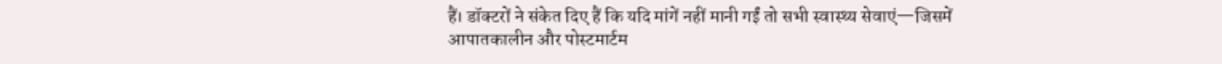हैं। डॉक्टरों ने संकेत दिए हैं कि यदि मांगें नहीं मानी गईं तो सभी स्वास्थ्य सेवाएं—जिसमें आपातकालीन और पोस्टमार्टम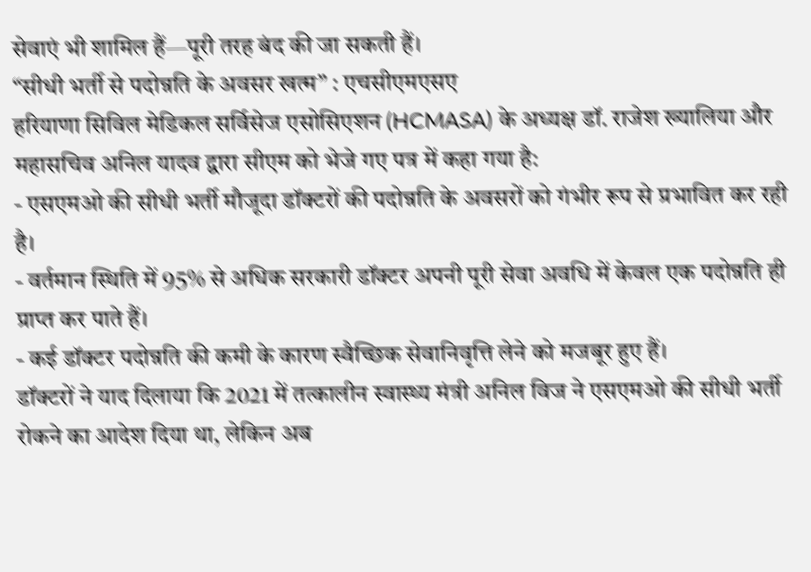सेवाएं भी शामिल हैं—पूरी तरह बंद की जा सकती हैं।
“सीधी भर्ती से पदोन्नति के अवसर खत्म” : एचसीएमएसए
हरियाणा सिविल मेडिकल सर्विसेज एसोसिएशन (HCMASA) के अध्यक्ष डॉ. राजेश ख्यालिया और महासचिव अनिल यादव द्वारा सीएम को भेजे गए पत्र में कहा गया है:
- एसएमओ की सीधी भर्ती मौजूदा डॉक्टरों की पदोन्नति के अवसरों को गंभीर रूप से प्रभावित कर रही है।
- वर्तमान स्थिति में 95% से अधिक सरकारी डॉक्टर अपनी पूरी सेवा अवधि में केवल एक पदोन्नति ही प्राप्त कर पाते हैं।
- कई डॉक्टर पदोन्नति की कमी के कारण स्वैच्छिक सेवानिवृत्ति लेने को मजबूर हुए हैं।
डॉक्टरों ने याद दिलाया कि 2021 में तत्कालीन स्वास्थ्य मंत्री अनिल विज ने एसएमओ की सीधी भर्ती रोकने का आदेश दिया था, लेकिन अब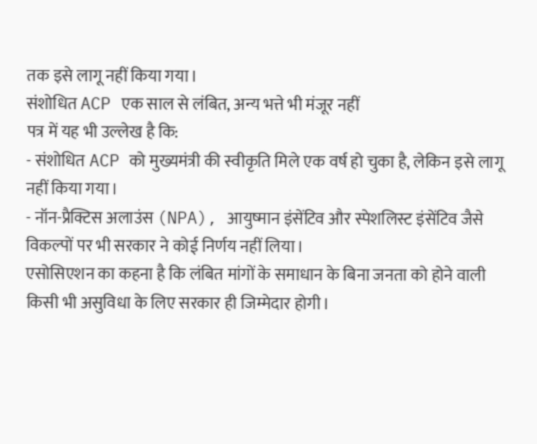तक इसे लागू नहीं किया गया।
संशोधित ACP एक साल से लंबित, अन्य भत्ते भी मंजूर नहीं
पत्र में यह भी उल्लेख है कि:
- संशोधित ACP को मुख्यमंत्री की स्वीकृति मिले एक वर्ष हो चुका है, लेकिन इसे लागू नहीं किया गया।
- नॉन-प्रैक्टिस अलाउंस (NPA), आयुष्मान इंसेंटिव और स्पेशलिस्ट इंसेंटिव जैसे विकल्पों पर भी सरकार ने कोई निर्णय नहीं लिया।
एसोसिएशन का कहना है कि लंबित मांगों के समाधान के बिना जनता को होने वाली किसी भी असुविधा के लिए सरकार ही जिम्मेदार होगी।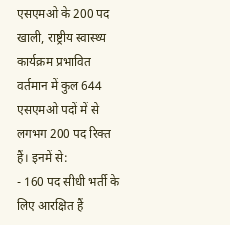एसएमओ के 200 पद खाली, राष्ट्रीय स्वास्थ्य कार्यक्रम प्रभावित
वर्तमान में कुल 644 एसएमओ पदों में से लगभग 200 पद रिक्त हैं। इनमें से:
- 160 पद सीधी भर्ती के लिए आरक्षित हैं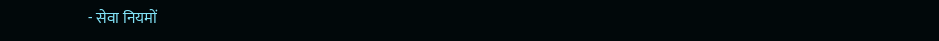- सेवा नियमों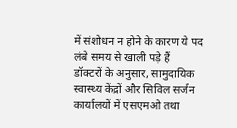में संशोधन न होने के कारण ये पद लंबे समय से खाली पड़े हैं
डॉक्टरों के अनुसार, सामुदायिक स्वास्थ्य केंद्रों और सिविल सर्जन कार्यालयों में एसएमओ तथा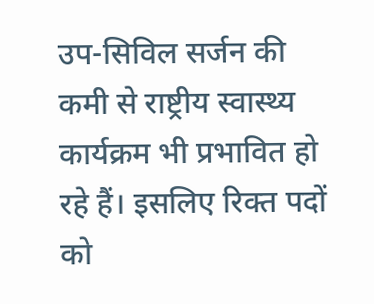उप-सिविल सर्जन की कमी से राष्ट्रीय स्वास्थ्य कार्यक्रम भी प्रभावित हो रहे हैं। इसलिए रिक्त पदों को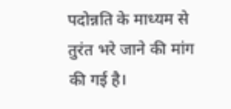पदोन्नति के माध्यम से तुरंत भरे जाने की मांग की गई है।